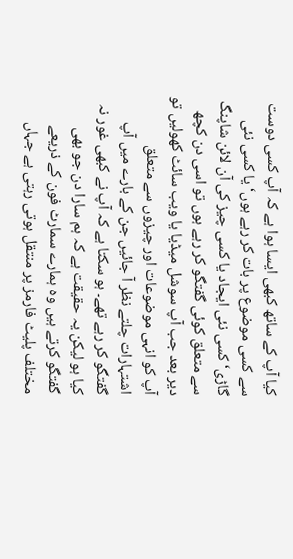کیا آپ کے ساتھ کبھی ایسا ہوا ہے کہ آپ کسی دوست سے کسی موضوع پر بات کر رہے ہوں‘ یا کسی نئی گاڑی‘ کسی نئی ایجاد یا کسی چیز کی آن لائن شاپنگ سے متعلق کوئی گفتگو کر رہے ہوں تو اسی دن کچھ دیر بعد جب آپ سوشل میڈیا یا ویب سائٹ کھولیں تو آپ کو انہی موضوعات اور چیزوں سے متعلق اشتہارات چلتے نظر آ جائیں جن کے بارے میں آپ گفتگو کر رہے تھے۔ ہو سکتا ہے کہ آپ نے کبھی غور نہ کیا ہو لیکن یہ حقیقت ہے کہ ہم سارا دن جو بھی گفتگو کرتے ہیں وہ ہمارے سمارٹ فون کے ذریعے مختلف پلیٹ فارمز پر منتقل ہوتی رہتی ہے جہاں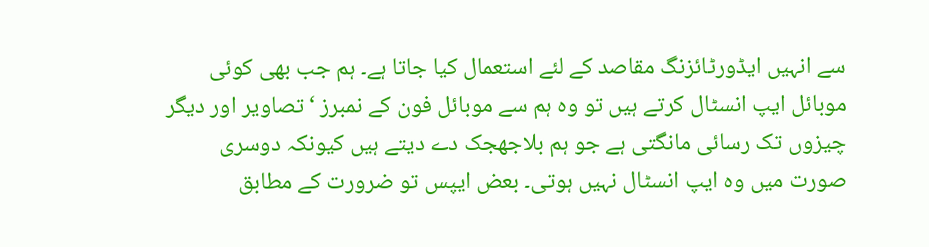سے انہیں ایڈورٹائزنگ مقاصد کے لئے استعمال کیا جاتا ہے۔ ہم جب بھی کوئی موبائل ایپ انسٹال کرتے ہیں تو وہ ہم سے موبائل فون کے نمبرز ‘تصاویر اور دیگر چیزوں تک رسائی مانگتی ہے جو ہم بلاجھجک دے دیتے ہیں کیونکہ دوسری صورت میں وہ ایپ انسٹال نہیں ہوتی۔ بعض ایپس تو ضرورت کے مطابق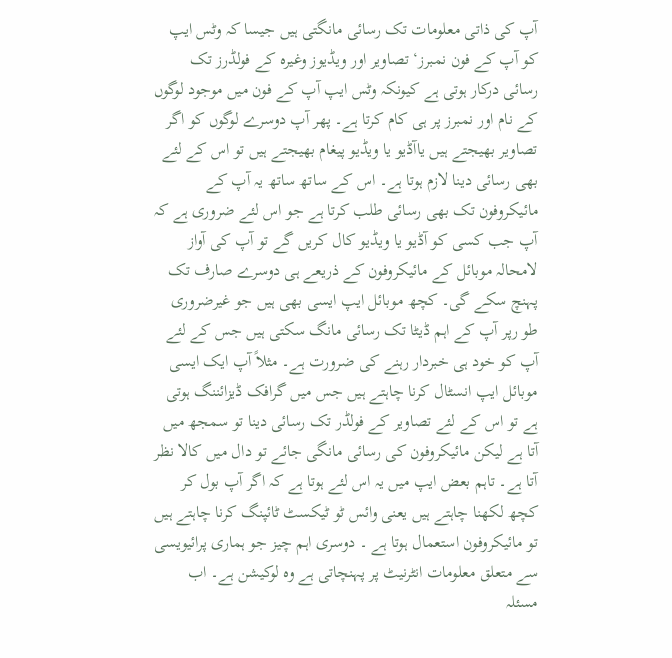آپ کی ذاتی معلومات تک رسائی مانگتی ہیں جیسا کہ وٹس ایپ کو آپ کے فون نمبرز‘ تصاویر اور ویڈیوز وغیرہ کے فولڈرز تک رسائی درکار ہوتی ہے کیونکہ وٹس ایپ آپ کے فون میں موجود لوگوں کے نام اور نمبرز پر ہی کام کرتا ہے۔ پھر آپ دوسرے لوگوں کو اگر تصاویر بھیجتے ہیں یاآڈیو یا ویڈیو پیغام بھیجتے ہیں تو اس کے لئے بھی رسائی دینا لازم ہوتا ہے۔ اس کے ساتھ ساتھ یہ آپ کے مائیکروفون تک بھی رسائی طلب کرتا ہے جو اس لئے ضروری ہے کہ آپ جب کسی کو آڈیو یا ویڈیو کال کریں گے تو آپ کی آواز لامحالہ موبائل کے مائیکروفون کے ذریعے ہی دوسرے صارف تک پہنچ سکے گی۔ کچھ موبائل ایپ ایسی بھی ہیں جو غیرضروری طو رپر آپ کے اہم ڈیٹا تک رسائی مانگ سکتی ہیں جس کے لئے آپ کو خود ہی خبردار رہنے کی ضرورت ہے۔ مثلاً آپ ایک ایسی موبائل ایپ انسٹال کرنا چاہتے ہیں جس میں گرافک ڈیزائننگ ہوتی ہے تو اس کے لئے تصاویر کے فولڈر تک رسائی دینا تو سمجھ میں آتا ہے لیکن مائیکروفون کی رسائی مانگی جائے تو دال میں کالا نظر آتا ہے۔ تاہم بعض ایپ میں یہ اس لئے ہوتا ہے کہ اگر آپ بول کر کچھ لکھنا چاہتے ہیں یعنی وائس ٹو ٹیکسٹ ٹائپنگ کرنا چاہتے ہیں تو مائیکروفون استعمال ہوتا ہے ۔ دوسری اہم چیز جو ہماری پرائیویسی سے متعلق معلومات انٹرنیٹ پر پہنچاتی ہے وہ لوکیشن ہے۔ اب مسئلہ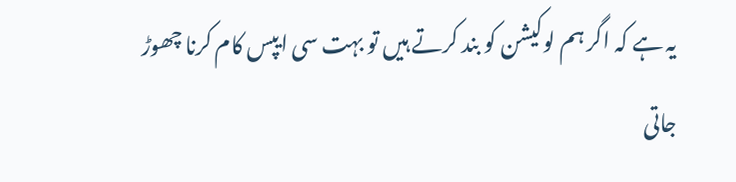یہ ہے کہ اگر ہم لوکیشن کو بند کرتے ہیں تو بہت سی ایپس کام کرنا چھوڑ جاتی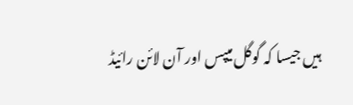ہیں جیسا کہ گوگل میپس اور آن لائن رائیڈ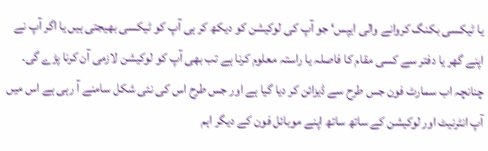یا ٹیکسی بکنگ کروانے والی ایپس‘ جو آپ کی لوکیشن کو دیکھ کر ہی آپ کو ٹیکسی بھیجتی ہیں یا اگر آپ نے اپنے گھر یا دفتر سے کسی مقام کا فاصلہ یا راستہ معلوم کرنا ہے تب بھی آپ کو لوکیشن لازمی آن کرنا پڑے گی۔ چنانچہ اب سمارٹ فون جس طرح سے ڈیزائن کر دیا گیا ہے اور جس طرح اس کی نئی شکل سامنے آ رہی ہے اس میں آپ انٹرنیٹ اور لوکیشن کے ساتھ ساتھ اپنے موبائل فون کے دیگر اہم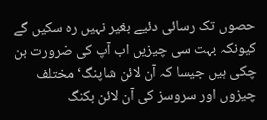حصوں تک رسائی دئیے بغیر نہیں رہ سکیں گے کیونکہ بہت سی چیزیں اب آپ کی ضرورت بن چکی ہیں جیسا کہ آن لائن شاپنگ‘ مختلف چیزوں اور سروسز کی آن لائن بکنگ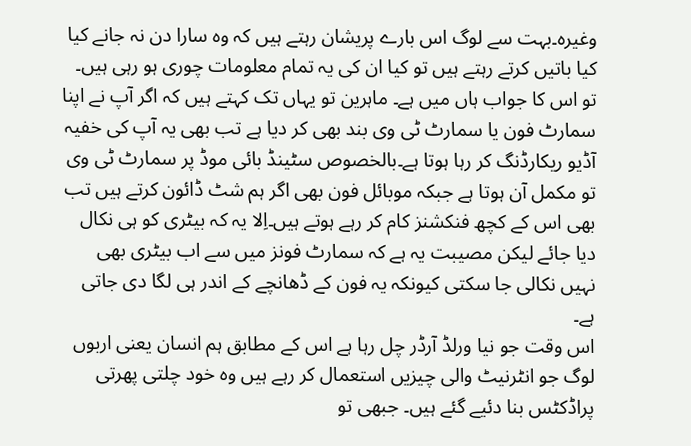وغیرہ۔بہت سے لوگ اس بارے پریشان رہتے ہیں کہ وہ سارا دن نہ جانے کیا کیا باتیں کرتے رہتے ہیں تو کیا ان کی یہ تمام معلومات چوری ہو رہی ہیں۔ تو اس کا جواب ہاں میں ہے۔ ماہرین تو یہاں تک کہتے ہیں کہ اگر آپ نے اپنا سمارٹ فون یا سمارٹ ٹی وی بند بھی کر دیا ہے تب بھی یہ آپ کی خفیہ آڈیو ریکارڈنگ کر رہا ہوتا ہے۔بالخصوص سٹینڈ بائی موڈ پر سمارٹ ٹی وی تو مکمل آن ہوتا ہے جبکہ موبائل فون بھی اگر ہم شٹ ڈائون کرتے ہیں تب بھی اس کے کچھ فنکشنز کام کر رہے ہوتے ہیں۔اِلا یہ کہ بیٹری کو ہی نکال دیا جائے لیکن مصیبت یہ ہے کہ سمارٹ فونز میں سے اب بیٹری بھی نہیں نکالی جا سکتی کیونکہ یہ فون کے ڈھانچے کے اندر ہی لگا دی جاتی ہے۔
اس وقت جو نیا ورلڈ آرڈر چل رہا ہے اس کے مطابق ہم انسان یعنی اربوں لوگ جو انٹرنیٹ والی چیزیں استعمال کر رہے ہیں وہ خود چلتی پھرتی پراڈکٹس بنا دئیے گئے ہیں۔ جبھی تو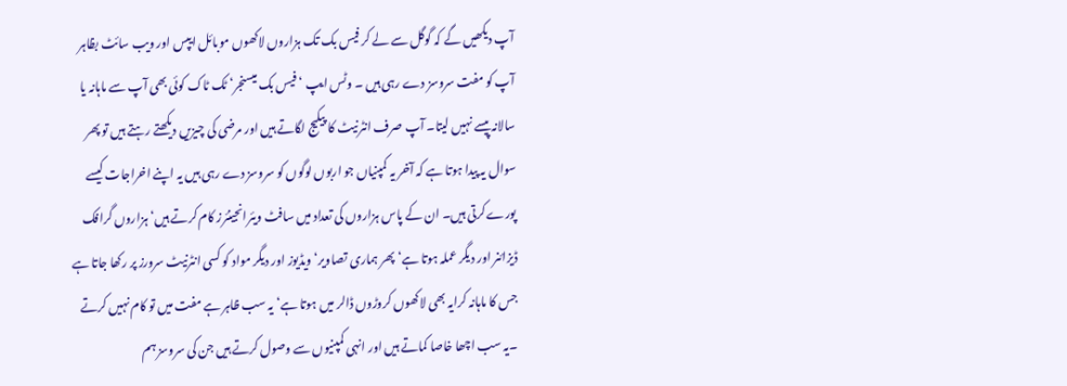آپ دیکھیں گے کہ گوگل سے لے کر فیس بک تک ہزاروں لاکھوں موبائل ایپس اور ویب سائٹ بظاہر آپ کو مفت سروسز دے رہی ہیں ۔ وٹس ایپ ‘ فیس بک میسنجر‘ ٹک ٹاک کوئی بھی آپ سے ماہانہ یا سالانہ پیسے نہیں لیتا۔ آپ صرف انٹرنیٹ کا پیکیج لگاتے ہیں اور مرضی کی چیزیں دیکھتے رہتے ہیں تو پھر سوال یہ پیدا ہوتا ہے کہ آخر یہ کمپنیاں جو اربوں لوگوں کو سروسز دے رہی ہیں یہ اپنے اخراجات کیسے پورے کرتی ہیں۔ ان کے پاس ہزاروں کی تعداد میں سافٹ ویئرانجینئرز کام کرتے ہیں‘ ہزاروں گرافک ڈیزائنر اور دیگر عملہ ہوتا ہے‘ پھر ہماری تصاویر‘ ویڈیوز اور دیگر مواد کو کسی انٹرنیٹ سرورز پر رکھا جاتا ہے جس کا ماہانہ کرایہ بھی لاکھوں کروڑوں ڈالر میں ہوتا ہے‘ یہ سب ظاہر ہے مفت میں تو کام نہیں کرتے ۔یہ سب اچھا خاصا کماتے ہیں اور انہی کمپنیوں سے وصول کرتے ہیں جن کی سروسز ہم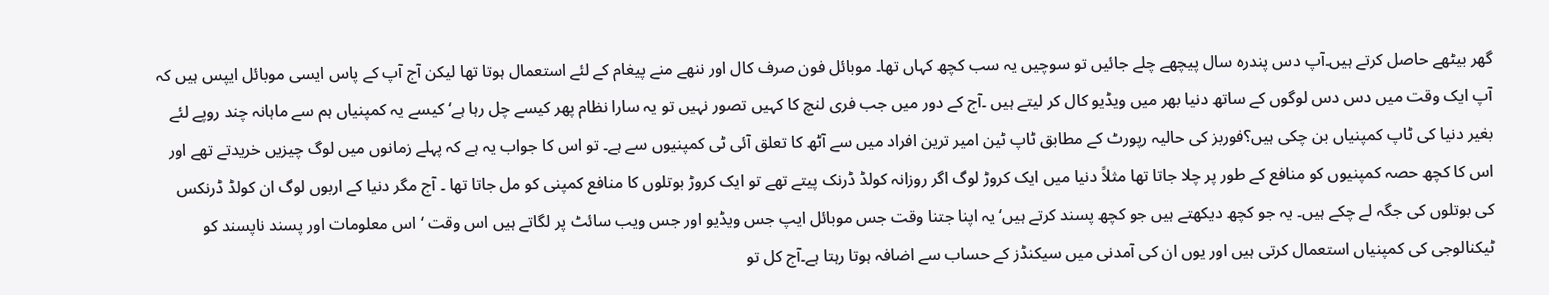گھر بیٹھے حاصل کرتے ہیں۔آپ دس پندرہ سال پیچھے چلے جائیں تو سوچیں یہ سب کچھ کہاں تھا۔ موبائل فون صرف کال اور ننھے منے پیغام کے لئے استعمال ہوتا تھا لیکن آج آپ کے پاس ایسی موبائل ایپس ہیں کہ آپ ایک وقت میں دس دس لوگوں کے ساتھ دنیا بھر میں ویڈیو کال کر لیتے ہیں ۔آج کے دور میں جب فری لنچ کا کہیں تصور نہیں تو یہ سارا نظام پھر کیسے چل رہا ہے‘ کیسے یہ کمپنیاں ہم سے ماہانہ چند روپے لئے بغیر دنیا کی ٹاپ کمپنیاں بن چکی ہیں؟فوربز کی حالیہ رپورٹ کے مطابق ٹاپ ٹین امیر ترین افراد میں سے آٹھ کا تعلق آئی ٹی کمپنیوں سے ہے۔ تو اس کا جواب یہ ہے کہ پہلے زمانوں میں لوگ چیزیں خریدتے تھے اور اس کا کچھ حصہ کمپنیوں کو منافع کے طور پر چلا جاتا تھا مثلاً دنیا میں ایک کروڑ لوگ اگر روزانہ کولڈ ڈرنک پیتے تھے تو ایک کروڑ بوتلوں کا منافع کمپنی کو مل جاتا تھا ۔ آج مگر دنیا کے اربوں لوگ ان کولڈ ڈرنکس کی بوتلوں کی جگہ لے چکے ہیں۔ یہ جو کچھ دیکھتے ہیں جو کچھ پسند کرتے ہیں‘ یہ اپنا جتنا وقت جس موبائل ایپ جس ویڈیو اور جس ویب سائٹ پر لگاتے ہیں اس وقت ‘ اس معلومات اور پسند ناپسند کو ٹیکنالوجی کی کمپنیاں استعمال کرتی ہیں اور یوں ان کی آمدنی میں سیکنڈز کے حساب سے اضافہ ہوتا رہتا ہے۔آج کل تو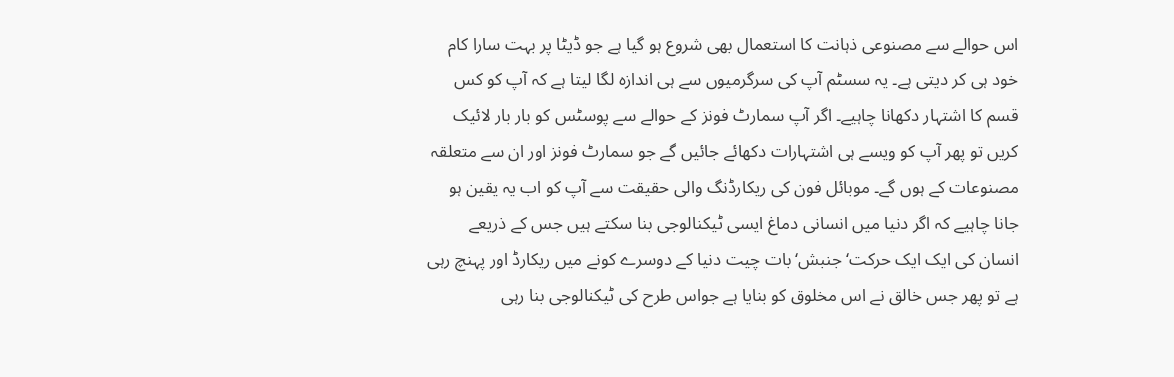اس حوالے سے مصنوعی ذہانت کا استعمال بھی شروع ہو گیا ہے جو ڈیٹا پر بہت سارا کام خود ہی کر دیتی ہے۔ یہ سسٹم آپ کی سرگرمیوں سے ہی اندازہ لگا لیتا ہے کہ آپ کو کس قسم کا اشتہار دکھانا چاہیے۔ اگر آپ سمارٹ فونز کے حوالے سے پوسٹس کو بار بار لائیک کریں تو پھر آپ کو ویسے ہی اشتہارات دکھائے جائیں گے جو سمارٹ فونز اور ان سے متعلقہ مصنوعات کے ہوں گے۔ موبائل فون کی ریکارڈنگ والی حقیقت سے آپ کو اب یہ یقین ہو جانا چاہیے کہ اگر دنیا میں انسانی دماغ ایسی ٹیکنالوجی بنا سکتے ہیں جس کے ذریعے انسان کی ایک ایک حرکت‘ جنبش‘بات چیت دنیا کے دوسرے کونے میں ریکارڈ اور پہنچ رہی ہے تو پھر جس خالق نے اس مخلوق کو بنایا ہے جواس طرح کی ٹیکنالوجی بنا رہی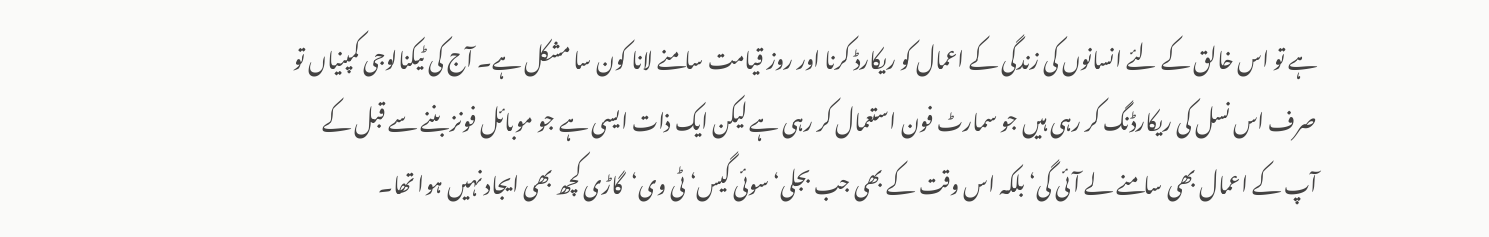ہے تو اس خالق کے لئے انسانوں کی زندگی کے اعمال کو ریکارڈ کرنا اور روز قیامت سامنے لانا کون سا مشکل ہے۔ آج کی ٹیکنالوجی کمپنیاں تو صرف اس نسل کی ریکارڈنگ کر رہی ہیں جو سمارٹ فون استعمال کر رہی ہے لیکن ایک ذات ایسی ہے جو موبائل فونز بننے سے قبل کے آپ کے اعمال بھی سامنے لے آئی گی‘بلکہ اس وقت کے بھی جب بجلی‘سوئی گیس‘ٹی وی‘گاڑی کچھ بھی ایجاد نہیں ہوا تھا۔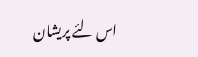اس لئے پریشان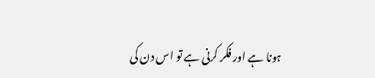ہونا ہے اور فکر کرنی ہے تو اس دن کی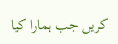کریں جب ہمارا کیا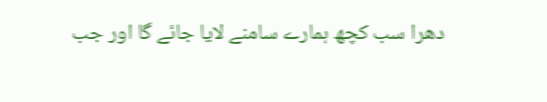دھرا سب کچھ ہمارے سامنے لایا جائے گا اور جب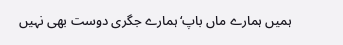ہمیں ہمارے ماں باپ‘ہمارے جگری دوست بھی نہیں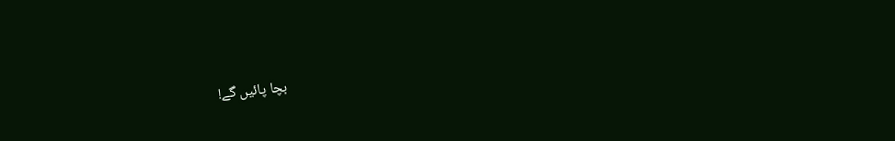بچا پائیں گے!